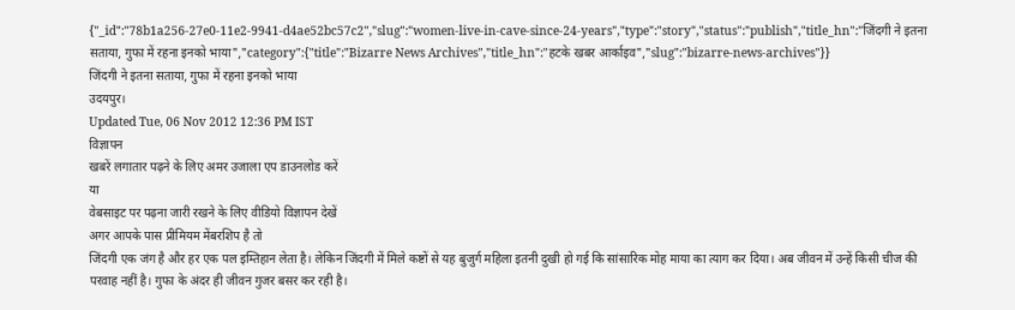{"_id":"78b1a256-27e0-11e2-9941-d4ae52bc57c2","slug":"women-live-in-cave-since-24-years","type":"story","status":"publish","title_hn":"जिंदगी ने इतना सताया, गुफा में रहना इनको भाया","category":{"title":"Bizarre News Archives","title_hn":"हटके खबर आर्काइव","slug":"bizarre-news-archives"}}
जिंदगी ने इतना सताया, गुफा में रहना इनको भाया
उदयपुर।
Updated Tue, 06 Nov 2012 12:36 PM IST
विज्ञापन
खबरें लगातार पढ़ने के लिए अमर उजाला एप डाउनलोड करें
या
वेबसाइट पर पढ़ना जारी रखने के लिए वीडियो विज्ञापन देखें
अगर आपके पास प्रीमियम मेंबरशिप है तो
जिंदगी एक जंग है और हर एक पल इम्तिहान लेता है। लेकिन जिंदगी में मिले कष्टों से यह बुजुर्ग महिला इतनी दुखी हो गई कि सांसारिक मोह माया का त्याग कर दिया। अब जीवन में उन्हें किसी चीज की परवाह नहीं है। गुफा के अंदर ही जीवन गुजर बसर कर रही है।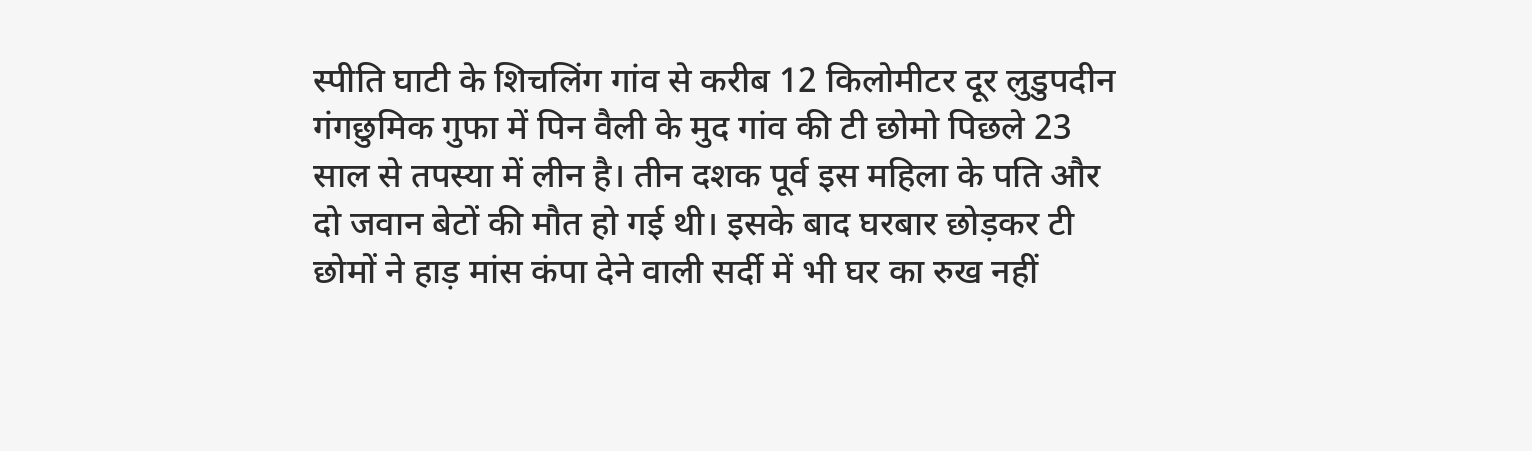स्पीति घाटी के शिचलिंग गांव से करीब 12 किलोमीटर दूर लुडुपदीन गंगछुमिक गुफा में पिन वैली के मुद गांव की टी छोमो पिछले 23 साल से तपस्या में लीन है। तीन दशक पूर्व इस महिला के पति और दो जवान बेटों की मौत हो गई थी। इसके बाद घरबार छोड़कर टी छोमों ने हाड़ मांस कंपा देने वाली सर्दी में भी घर का रुख नहीं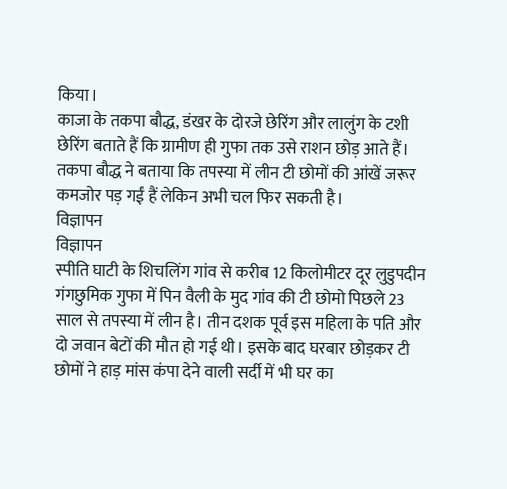किया।
काजा के तकपा बौद्ध, डंखर के दोरजे छेरिंग और लालुंग के टशी छेरिंग बताते हैं कि ग्रामीण ही गुफा तक उसे राशन छोड़ आते हैं। तकपा बौद्ध ने बताया कि तपस्या में लीन टी छोमों की आंखें जरूर कमजोर पड़ गईं हैं लेकिन अभी चल फिर सकती है।
विज्ञापन
विज्ञापन
स्पीति घाटी के शिचलिंग गांव से करीब 12 किलोमीटर दूर लुडुपदीन गंगछुमिक गुफा में पिन वैली के मुद गांव की टी छोमो पिछले 23 साल से तपस्या में लीन है। तीन दशक पूर्व इस महिला के पति और दो जवान बेटों की मौत हो गई थी। इसके बाद घरबार छोड़कर टी छोमों ने हाड़ मांस कंपा देने वाली सर्दी में भी घर का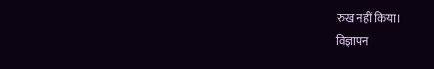रुख नहीं किया।
विज्ञापन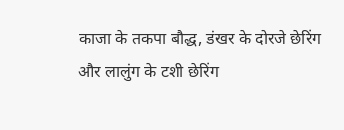काजा के तकपा बौद्ध, डंखर के दोरजे छेरिंग और लालुंग के टशी छेरिंग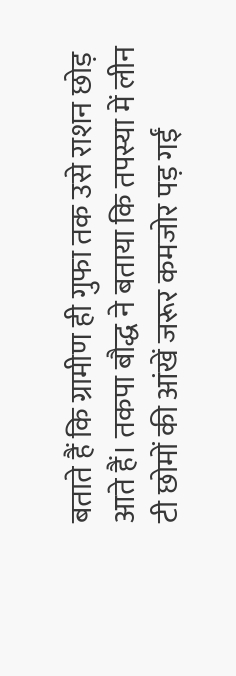बताते हैं कि ग्रामीण ही गुफा तक उसे राशन छोड़ आते हैं। तकपा बौद्ध ने बताया कि तपस्या में लीन टी छोमों की आंखें जरूर कमजोर पड़ गईं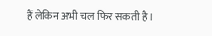हैं लेकिन अभी चल फिर सकती है।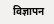विज्ञापन